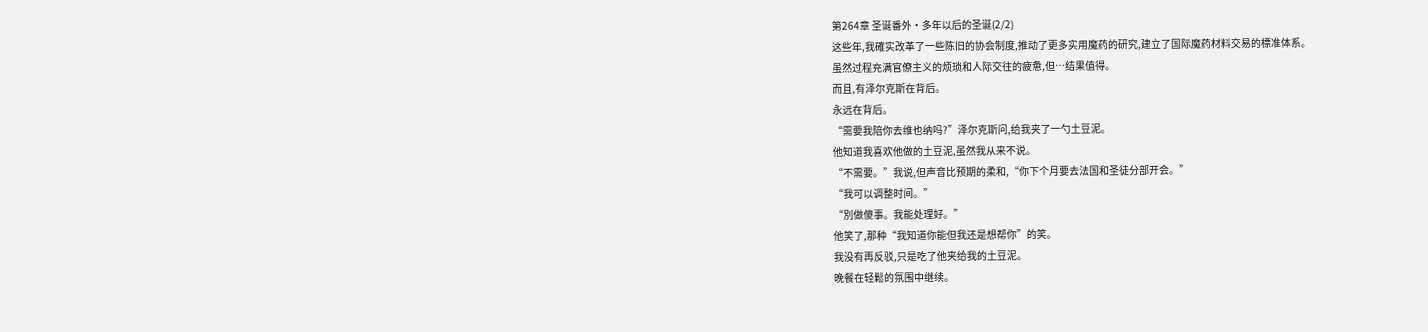第264章 圣诞番外·多年以后的圣诞(2/2)
这些年,我確实改革了一些陈旧的协会制度,推动了更多实用魔药的研究,建立了国际魔药材料交易的標准体系。
虽然过程充满官僚主义的烦琐和人际交往的疲惫,但…结果值得。
而且,有泽尔克斯在背后。
永远在背后。
“需要我陪你去维也纳吗?”泽尔克斯问,给我夹了一勺土豆泥。
他知道我喜欢他做的土豆泥,虽然我从来不说。
“不需要。”我说,但声音比预期的柔和,“你下个月要去法国和圣徒分部开会。”
“我可以调整时间。”
“別做傻事。我能处理好。”
他笑了,那种“我知道你能但我还是想帮你”的笑。
我没有再反驳,只是吃了他夹给我的土豆泥。
晚餐在轻鬆的氛围中继续。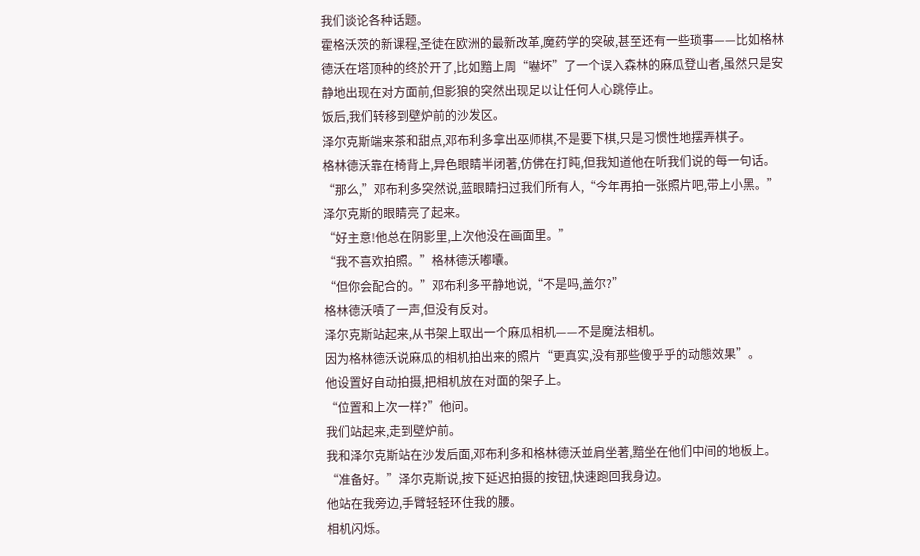我们谈论各种话题。
霍格沃茨的新课程,圣徒在欧洲的最新改革,魔药学的突破,甚至还有一些琐事——比如格林德沃在塔顶种的终於开了,比如黯上周“嚇坏”了一个误入森林的麻瓜登山者,虽然只是安静地出现在对方面前,但影狼的突然出现足以让任何人心跳停止。
饭后,我们转移到壁炉前的沙发区。
泽尔克斯端来茶和甜点,邓布利多拿出巫师棋,不是要下棋,只是习惯性地摆弄棋子。
格林德沃靠在椅背上,异色眼睛半闭著,仿佛在打盹,但我知道他在听我们说的每一句话。
“那么,”邓布利多突然说,蓝眼睛扫过我们所有人,“今年再拍一张照片吧,带上小黑。”
泽尔克斯的眼睛亮了起来。
“好主意!他总在阴影里,上次他没在画面里。”
“我不喜欢拍照。”格林德沃嘟囔。
“但你会配合的。”邓布利多平静地说,“不是吗,盖尔?”
格林德沃嘖了一声,但没有反对。
泽尔克斯站起来,从书架上取出一个麻瓜相机——不是魔法相机。
因为格林德沃说麻瓜的相机拍出来的照片“更真实,没有那些傻乎乎的动態效果”。
他设置好自动拍摄,把相机放在对面的架子上。
“位置和上次一样?”他问。
我们站起来,走到壁炉前。
我和泽尔克斯站在沙发后面,邓布利多和格林德沃並肩坐著,黯坐在他们中间的地板上。
“准备好。”泽尔克斯说,按下延迟拍摄的按钮,快速跑回我身边。
他站在我旁边,手臂轻轻环住我的腰。
相机闪烁。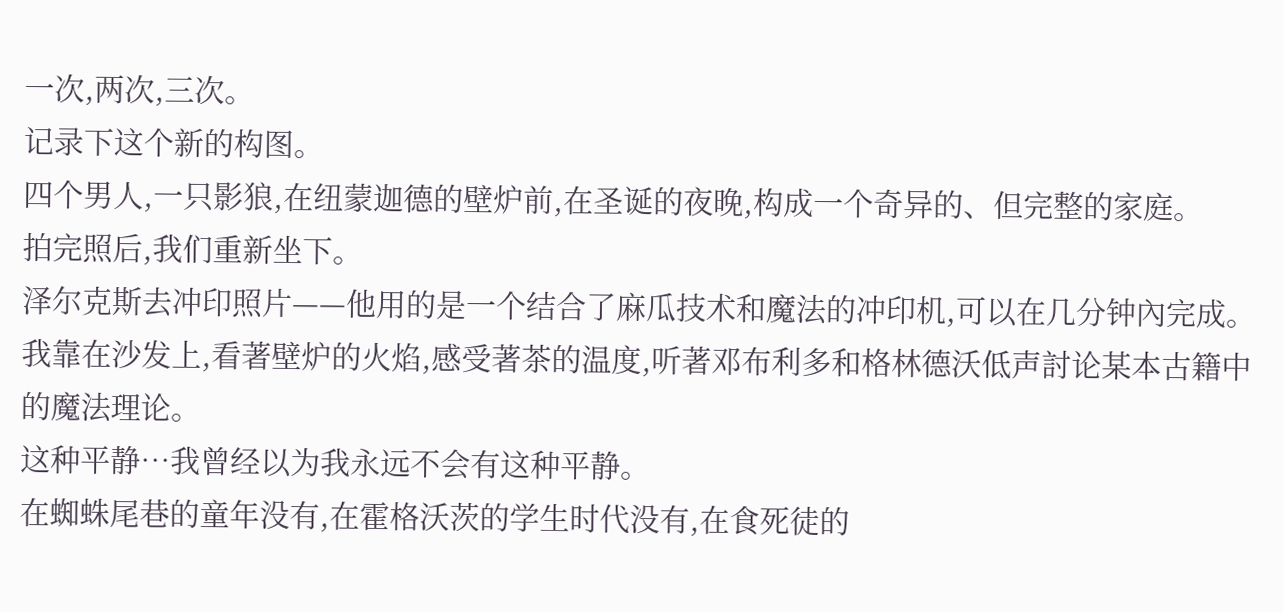一次,两次,三次。
记录下这个新的构图。
四个男人,一只影狼,在纽蒙迦德的壁炉前,在圣诞的夜晚,构成一个奇异的、但完整的家庭。
拍完照后,我们重新坐下。
泽尔克斯去冲印照片——他用的是一个结合了麻瓜技术和魔法的冲印机,可以在几分钟內完成。
我靠在沙发上,看著壁炉的火焰,感受著茶的温度,听著邓布利多和格林德沃低声討论某本古籍中的魔法理论。
这种平静…我曾经以为我永远不会有这种平静。
在蜘蛛尾巷的童年没有,在霍格沃茨的学生时代没有,在食死徒的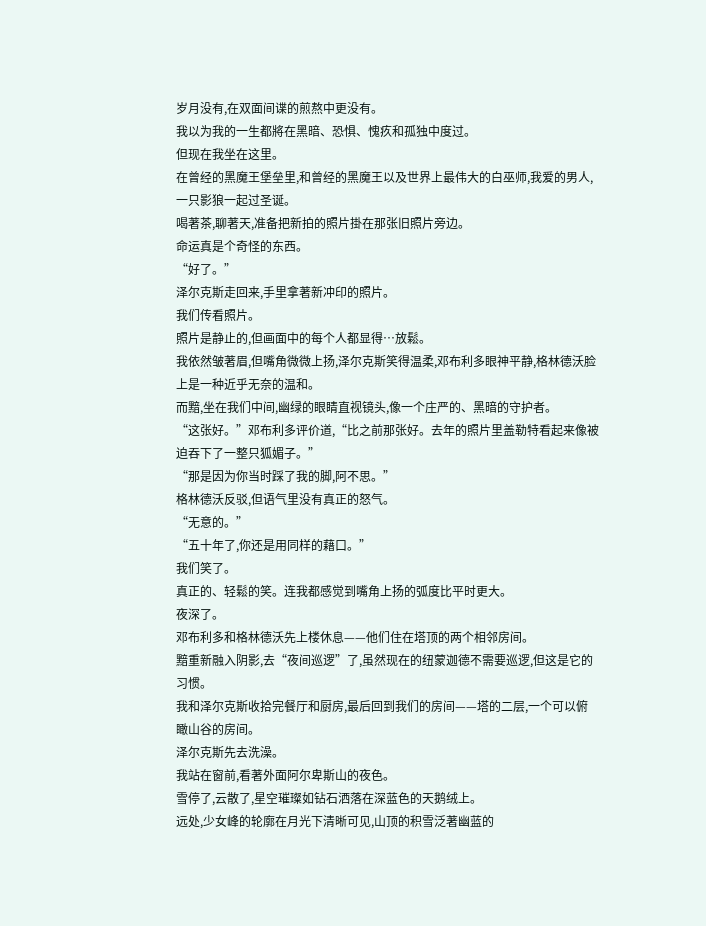岁月没有,在双面间谍的煎熬中更没有。
我以为我的一生都將在黑暗、恐惧、愧疚和孤独中度过。
但现在我坐在这里。
在曾经的黑魔王堡垒里,和曾经的黑魔王以及世界上最伟大的白巫师,我爱的男人,一只影狼一起过圣诞。
喝著茶,聊著天,准备把新拍的照片掛在那张旧照片旁边。
命运真是个奇怪的东西。
“好了。”
泽尔克斯走回来,手里拿著新冲印的照片。
我们传看照片。
照片是静止的,但画面中的每个人都显得…放鬆。
我依然皱著眉,但嘴角微微上扬,泽尔克斯笑得温柔,邓布利多眼神平静,格林德沃脸上是一种近乎无奈的温和。
而黯,坐在我们中间,幽绿的眼睛直视镜头,像一个庄严的、黑暗的守护者。
“这张好。”邓布利多评价道,“比之前那张好。去年的照片里盖勒特看起来像被迫吞下了一整只狐媚子。”
“那是因为你当时踩了我的脚,阿不思。”
格林德沃反驳,但语气里没有真正的怒气。
“无意的。”
“五十年了,你还是用同样的藉口。”
我们笑了。
真正的、轻鬆的笑。连我都感觉到嘴角上扬的弧度比平时更大。
夜深了。
邓布利多和格林德沃先上楼休息——他们住在塔顶的两个相邻房间。
黯重新融入阴影,去“夜间巡逻”了,虽然现在的纽蒙迦德不需要巡逻,但这是它的习惯。
我和泽尔克斯收拾完餐厅和厨房,最后回到我们的房间——塔的二层,一个可以俯瞰山谷的房间。
泽尔克斯先去洗澡。
我站在窗前,看著外面阿尔卑斯山的夜色。
雪停了,云散了,星空璀璨如钻石洒落在深蓝色的天鹅绒上。
远处,少女峰的轮廓在月光下清晰可见,山顶的积雪泛著幽蓝的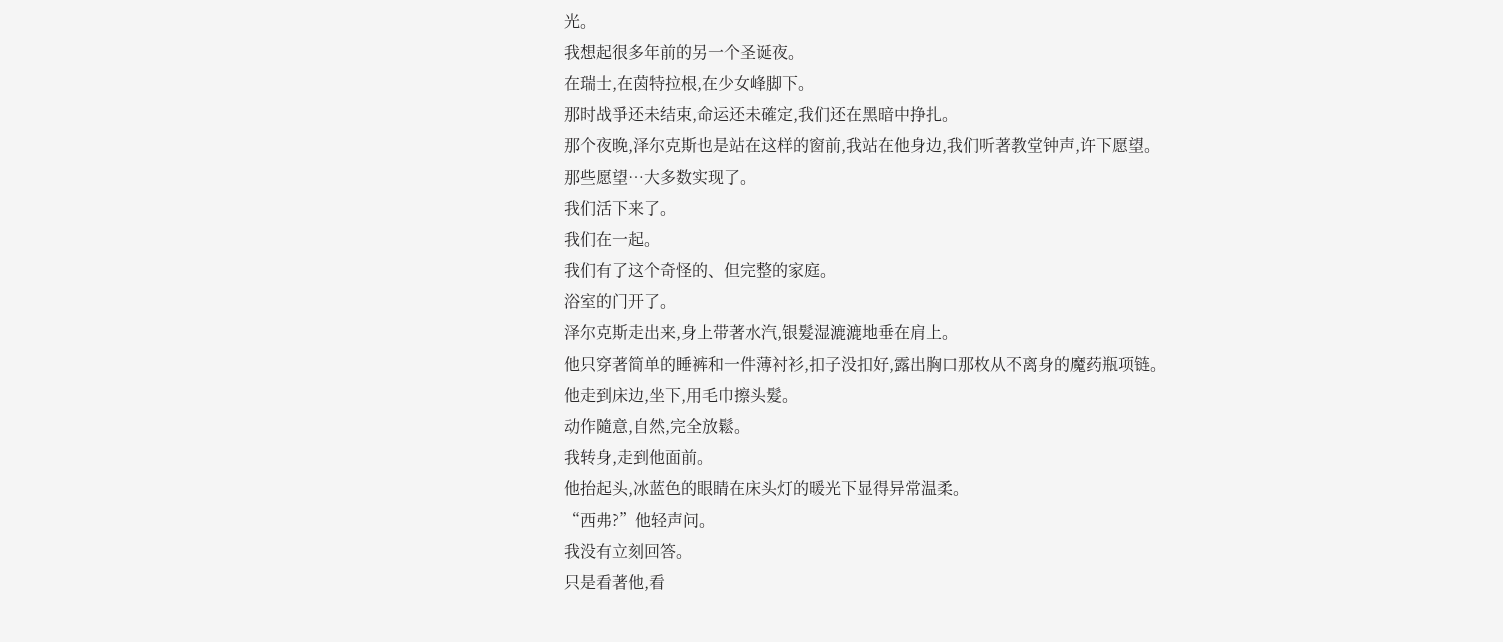光。
我想起很多年前的另一个圣诞夜。
在瑞士,在茵特拉根,在少女峰脚下。
那时战爭还未结束,命运还未確定,我们还在黑暗中挣扎。
那个夜晚,泽尔克斯也是站在这样的窗前,我站在他身边,我们听著教堂钟声,许下愿望。
那些愿望…大多数实现了。
我们活下来了。
我们在一起。
我们有了这个奇怪的、但完整的家庭。
浴室的门开了。
泽尔克斯走出来,身上带著水汽,银髮湿漉漉地垂在肩上。
他只穿著简单的睡裤和一件薄衬衫,扣子没扣好,露出胸口那枚从不离身的魔药瓶项链。
他走到床边,坐下,用毛巾擦头髮。
动作隨意,自然,完全放鬆。
我转身,走到他面前。
他抬起头,冰蓝色的眼睛在床头灯的暖光下显得异常温柔。
“西弗?”他轻声问。
我没有立刻回答。
只是看著他,看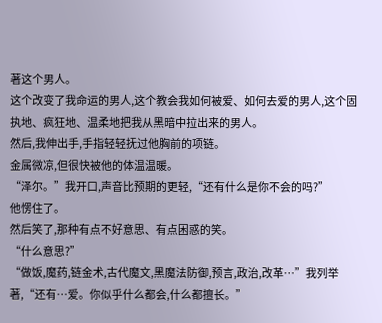著这个男人。
这个改变了我命运的男人,这个教会我如何被爱、如何去爱的男人,这个固执地、疯狂地、温柔地把我从黑暗中拉出来的男人。
然后,我伸出手,手指轻轻抚过他胸前的项链。
金属微凉,但很快被他的体温温暖。
“泽尔。”我开口,声音比预期的更轻,“还有什么是你不会的吗?”
他愣住了。
然后笑了,那种有点不好意思、有点困惑的笑。
“什么意思?”
“做饭,魔药,链金术,古代魔文,黑魔法防御,预言,政治,改革…”我列举著,“还有…爱。你似乎什么都会,什么都擅长。”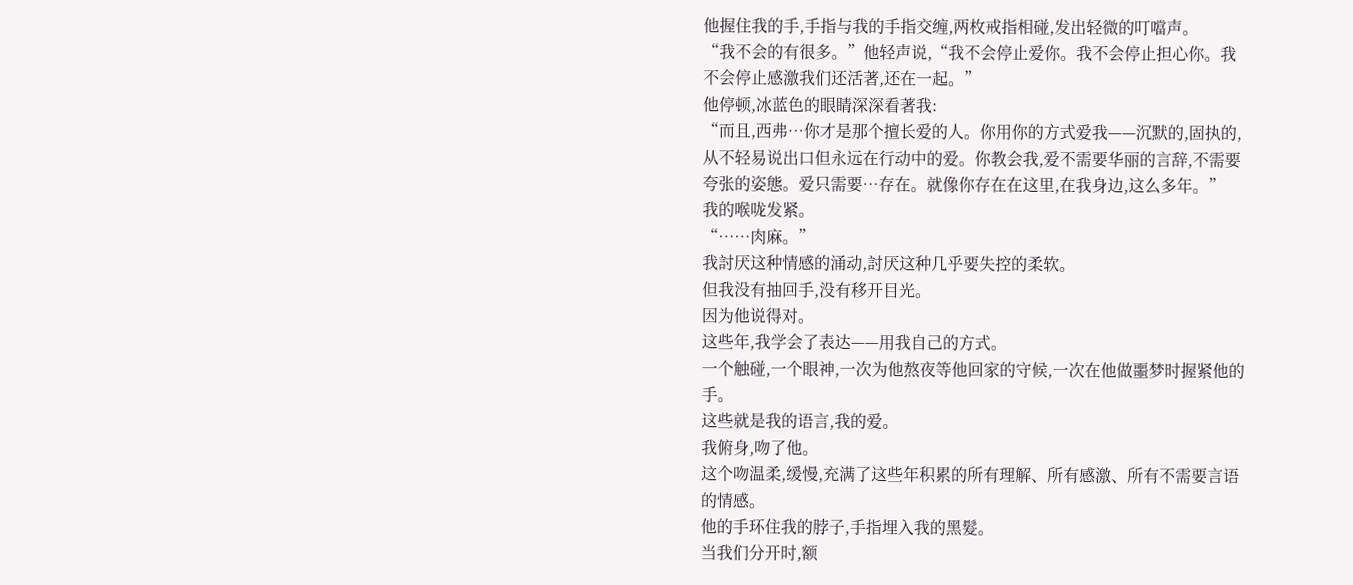他握住我的手,手指与我的手指交缠,两枚戒指相碰,发出轻微的叮噹声。
“我不会的有很多。”他轻声说,“我不会停止爱你。我不会停止担心你。我不会停止感激我们还活著,还在一起。”
他停顿,冰蓝色的眼睛深深看著我:
“而且,西弗…你才是那个擅长爱的人。你用你的方式爱我——沉默的,固执的,从不轻易说出口但永远在行动中的爱。你教会我,爱不需要华丽的言辞,不需要夸张的姿態。爱只需要…存在。就像你存在在这里,在我身边,这么多年。”
我的喉咙发紧。
“……肉麻。”
我討厌这种情感的涌动,討厌这种几乎要失控的柔软。
但我没有抽回手,没有移开目光。
因为他说得对。
这些年,我学会了表达——用我自己的方式。
一个触碰,一个眼神,一次为他熬夜等他回家的守候,一次在他做噩梦时握紧他的手。
这些就是我的语言,我的爱。
我俯身,吻了他。
这个吻温柔,缓慢,充满了这些年积累的所有理解、所有感激、所有不需要言语的情感。
他的手环住我的脖子,手指埋入我的黑髮。
当我们分开时,额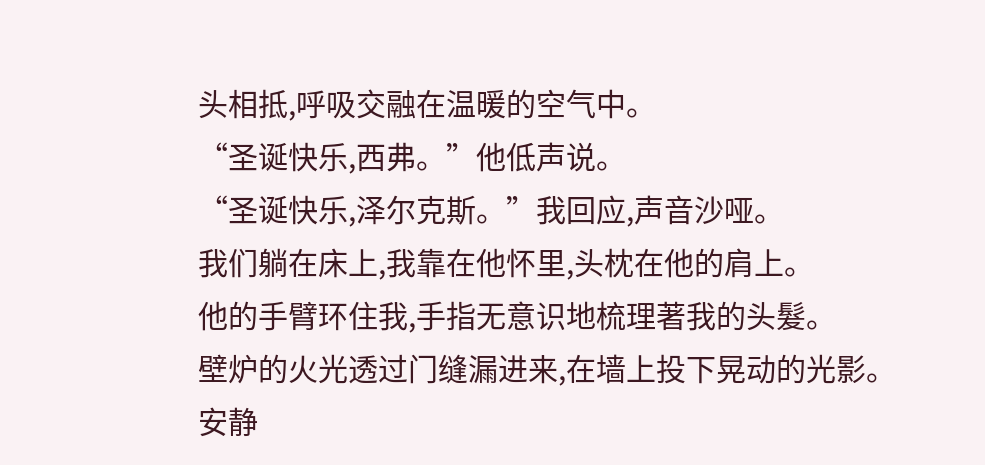头相抵,呼吸交融在温暖的空气中。
“圣诞快乐,西弗。”他低声说。
“圣诞快乐,泽尔克斯。”我回应,声音沙哑。
我们躺在床上,我靠在他怀里,头枕在他的肩上。
他的手臂环住我,手指无意识地梳理著我的头髮。
壁炉的火光透过门缝漏进来,在墙上投下晃动的光影。
安静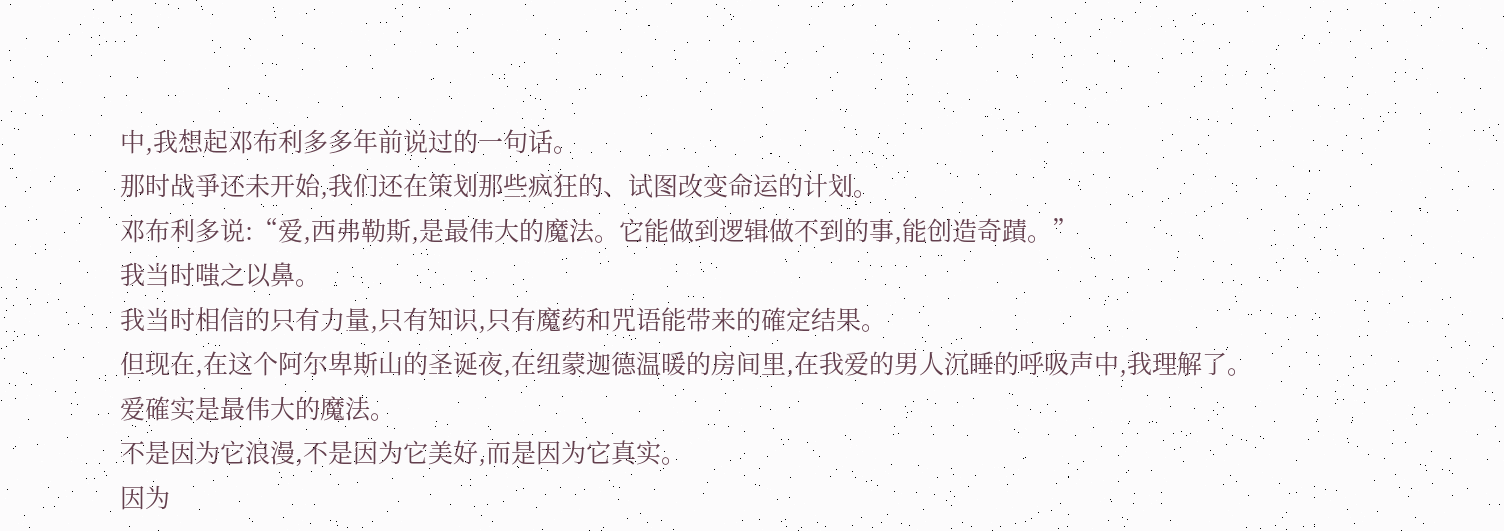中,我想起邓布利多多年前说过的一句话。
那时战爭还未开始,我们还在策划那些疯狂的、试图改变命运的计划。
邓布利多说:“爱,西弗勒斯,是最伟大的魔法。它能做到逻辑做不到的事,能创造奇蹟。”
我当时嗤之以鼻。
我当时相信的只有力量,只有知识,只有魔药和咒语能带来的確定结果。
但现在,在这个阿尔卑斯山的圣诞夜,在纽蒙迦德温暖的房间里,在我爱的男人沉睡的呼吸声中,我理解了。
爱確实是最伟大的魔法。
不是因为它浪漫,不是因为它美好,而是因为它真实。
因为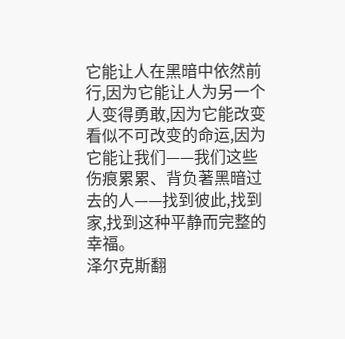它能让人在黑暗中依然前行,因为它能让人为另一个人变得勇敢,因为它能改变看似不可改变的命运,因为它能让我们——我们这些伤痕累累、背负著黑暗过去的人——找到彼此,找到家,找到这种平静而完整的幸福。
泽尔克斯翻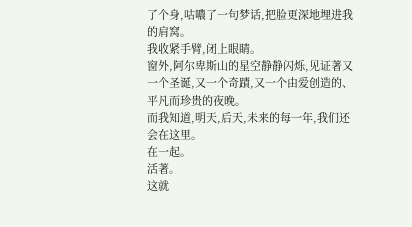了个身,咕噥了一句梦话,把脸更深地埋进我的肩窝。
我收紧手臂,闭上眼睛。
窗外,阿尔卑斯山的星空静静闪烁,见证著又一个圣诞,又一个奇蹟,又一个由爱创造的、平凡而珍贵的夜晚。
而我知道,明天,后天,未来的每一年,我们还会在这里。
在一起。
活著。
这就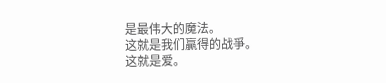是最伟大的魔法。
这就是我们贏得的战爭。
这就是爱。